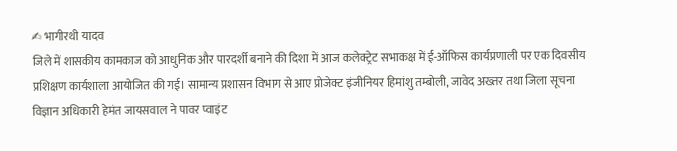✍ भागीरथी यादव
जिले में शासकीय कामकाज को आधुनिक और पारदर्शी बनाने की दिशा में आज कलेक्ट्रेट सभाकक्ष में ई-ऑफिस कार्यप्रणाली पर एक दिवसीय प्रशिक्षण कार्यशाला आयोजित की गई। सामान्य प्रशासन विभाग से आए प्रोजेक्ट इंजीनियर हिमांशु तम्बोली, जावेद अख्तर तथा जिला सूचना विज्ञान अधिकारी हेमंत जायसवाल ने पावर प्वाइंट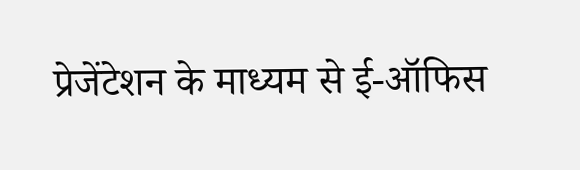प्रेजेंटेशन के माध्यम से ई-ऑफिस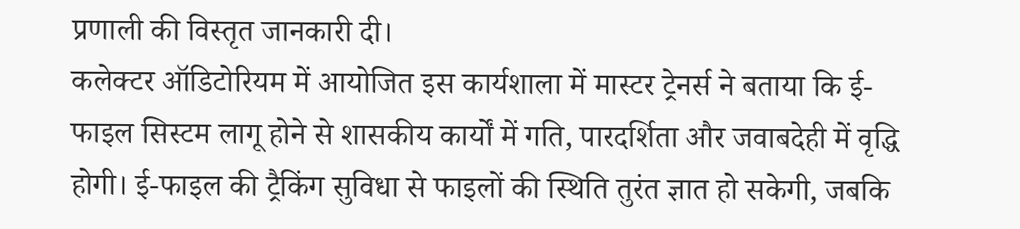प्रणाली की विस्तृत जानकारी दी।
कलेक्टर ऑडिटोरियम में आयोजित इस कार्यशाला में मास्टर ट्रेनर्स ने बताया कि ई-फाइल सिस्टम लागू होने से शासकीय कार्यों में गति, पारदर्शिता और जवाबदेही में वृद्धि होगी। ई-फाइल की ट्रैकिंग सुविधा से फाइलों की स्थिति तुरंत ज्ञात हो सकेगी, जबकि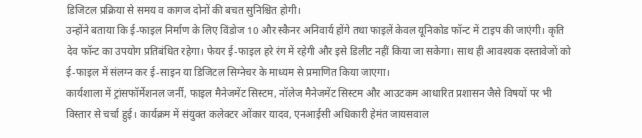डिजिटल प्रक्रिया से समय व कागज दोनों की बचत सुनिश्चित होगी।
उन्होंने बताया कि ई-फाइल निर्माण के लिए विंडोज 10 और स्कैनर अनिवार्य होंगे तथा फाइलें केवल यूनिकोड फॉन्ट में टाइप की जाएंगी। कृति देव फॉन्ट का उपयोग प्रतिबंधित रहेगा। फेयर ई-फाइल हरे रंग में रहेगी और इसे डिलीट नहीं किया जा सकेगा। साथ ही आवश्यक दस्तावेजों को ई-फाइल में संलग्न कर ई-साइन या डिजिटल सिग्नेचर के माध्यम से प्रमाणित किया जाएगा।
कार्यशाला में ट्रांसफॉर्मेशनल जर्नी, फाइल मैनेजमेंट सिस्टम, नॉलेज मैनेजमेंट सिस्टम और आउटकम आधारित प्रशासन जैसे विषयों पर भी विस्तार से चर्चा हुई। कार्यक्रम में संयुक्त कलेक्टर ओंकार यादव, एनआईसी अधिकारी हेमंत जायसवाल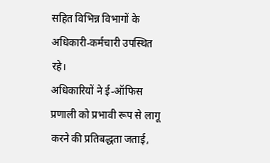सहित विभिन्न विभागों के अधिकारी-कर्मचारी उपस्थित रहे।
अधिकारियों ने ई-ऑफिस प्रणाली को प्रभावी रूप से लागू करने की प्रतिबद्धता जताई,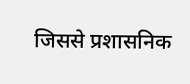जिससे प्रशासनिक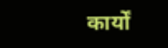कार्यों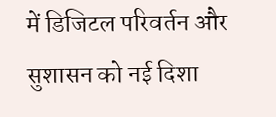में डिजिटल परिवर्तन और सुशासन को नई दिशा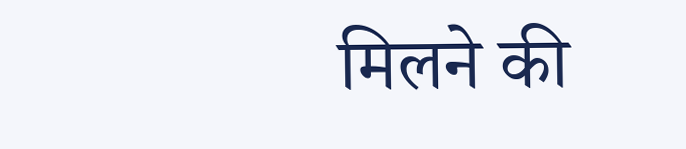मिलने की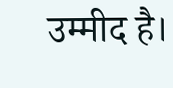उम्मीद है।